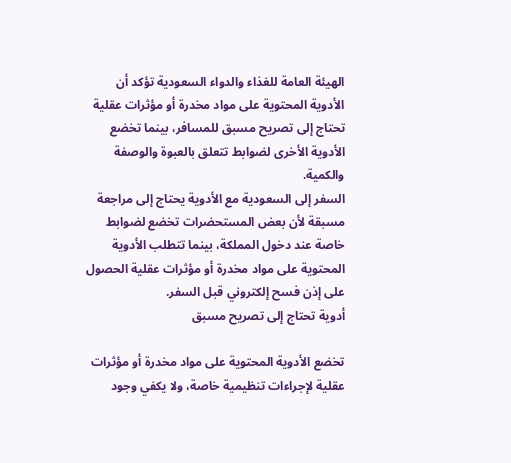الهيئة العامة للغذاء والدواء السعودية تؤكد أن الأدوية المحتوية على مواد مخدرة أو مؤثرات عقلية تحتاج إلى تصريح مسبق للمسافر، بينما تخضع الأدوية الأخرى لضوابط تتعلق بالعبوة والوصفة والكمية.
السفر إلى السعودية مع الأدوية يحتاج إلى مراجعة مسبقة لأن بعض المستحضرات تخضع لضوابط خاصة عند دخول المملكة، بينما تتطلب الأدوية المحتوية على مواد مخدرة أو مؤثرات عقلية الحصول على إذن فسح إلكتروني قبل السفر.
أدوية تحتاج إلى تصريح مسبق

تخضع الأدوية المحتوية على مواد مخدرة أو مؤثرات عقلية لإجراءات تنظيمية خاصة، ولا يكفي وجود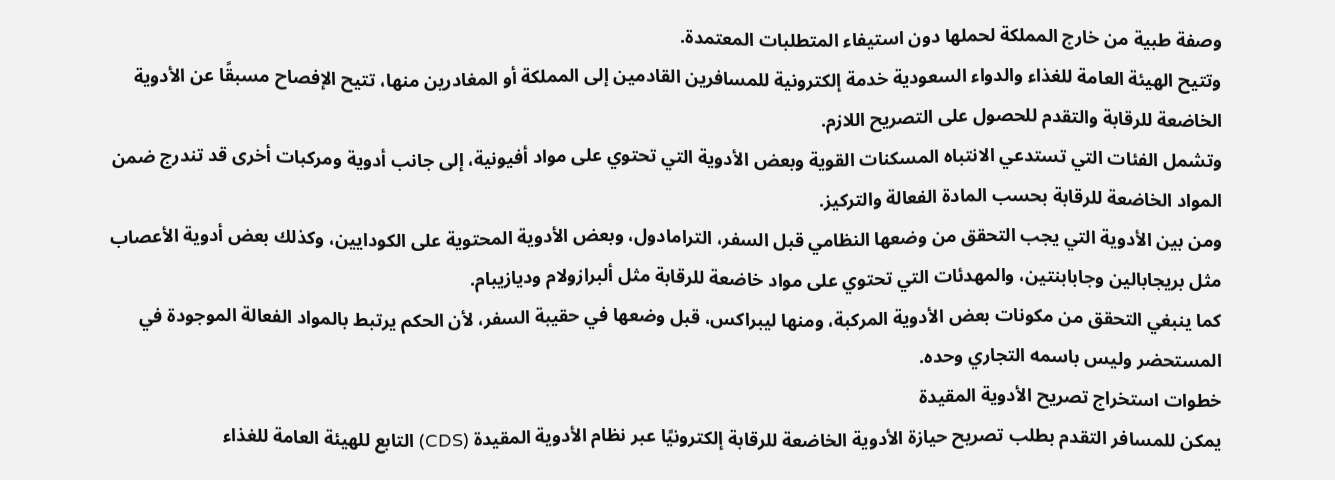وصفة طبية من خارج المملكة لحملها دون استيفاء المتطلبات المعتمدة.
وتتيح الهيئة العامة للغذاء والدواء السعودية خدمة إلكترونية للمسافرين القادمين إلى المملكة أو المغادرين منها، تتيح الإفصاح مسبقًا عن الأدوية الخاضعة للرقابة والتقدم للحصول على التصريح اللازم.
وتشمل الفئات التي تستدعي الانتباه المسكنات القوية وبعض الأدوية التي تحتوي على مواد أفيونية، إلى جانب أدوية ومركبات أخرى قد تندرج ضمن المواد الخاضعة للرقابة بحسب المادة الفعالة والتركيز.
ومن بين الأدوية التي يجب التحقق من وضعها النظامي قبل السفر، الترامادول، وبعض الأدوية المحتوية على الكودايين، وكذلك بعض أدوية الأعصاب مثل بريجابالين وجابابنتين، والمهدئات التي تحتوي على مواد خاضعة للرقابة مثل ألبرازولام وديازيبام.
كما ينبغي التحقق من مكونات بعض الأدوية المركبة، ومنها ليبراكس، قبل وضعها في حقيبة السفر، لأن الحكم يرتبط بالمواد الفعالة الموجودة في المستحضر وليس باسمه التجاري وحده.
خطوات استخراج تصريح الأدوية المقيدة
يمكن للمسافر التقدم بطلب تصريح حيازة الأدوية الخاضعة للرقابة إلكترونيًا عبر نظام الأدوية المقيدة (CDS) التابع للهيئة العامة للغذاء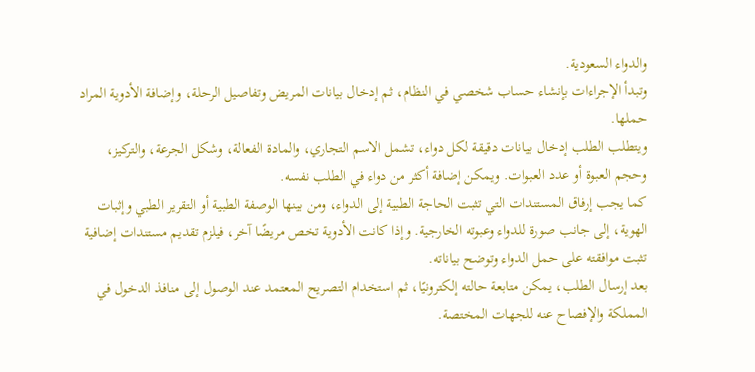والدواء السعودية.
وتبدأ الإجراءات بإنشاء حساب شخصي في النظام، ثم إدخال بيانات المريض وتفاصيل الرحلة، وإضافة الأدوية المراد حملها.
ويتطلب الطلب إدخال بيانات دقيقة لكل دواء، تشمل الاسم التجاري، والمادة الفعالة، وشكل الجرعة، والتركيز، وحجم العبوة أو عدد العبوات. ويمكن إضافة أكثر من دواء في الطلب نفسه.
كما يجب إرفاق المستندات التي تثبت الحاجة الطبية إلى الدواء، ومن بينها الوصفة الطبية أو التقرير الطبي وإثبات الهوية، إلى جانب صورة للدواء وعبوته الخارجية. وإذا كانت الأدوية تخص مريضًا آخر، فيلزم تقديم مستندات إضافية تثبت موافقته على حمل الدواء وتوضح بياناته.
بعد إرسال الطلب، يمكن متابعة حالته إلكترونيًا، ثم استخدام التصريح المعتمد عند الوصول إلى منافذ الدخول في المملكة والإفصاح عنه للجهات المختصة.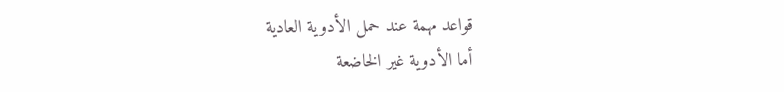قواعد مهمة عند حمل الأدوية العادية
أما الأدوية غير الخاضعة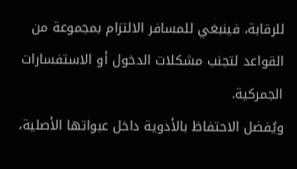للرقابة، فينبغي للمسافر الالتزام بمجموعة من القواعد لتجنب مشكلات الدخول أو الاستفسارات الجمركية.
ويُفضل الاحتفاظ بالأدوية داخل عبواتها الأصلية،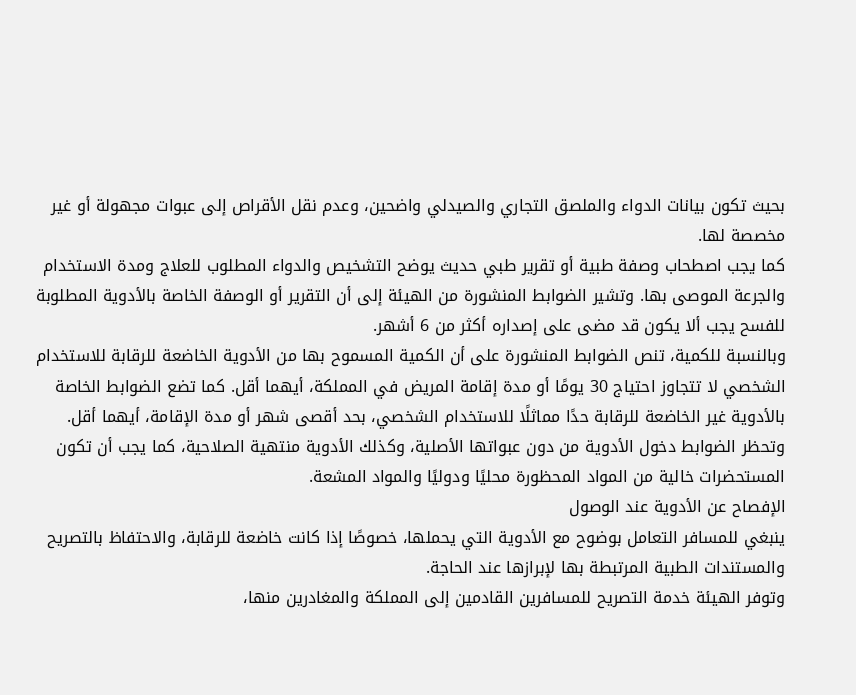بحيث تكون بيانات الدواء والملصق التجاري والصيدلي واضحين، وعدم نقل الأقراص إلى عبوات مجهولة أو غير مخصصة لها.
كما يجب اصطحاب وصفة طبية أو تقرير طبي حديث يوضح التشخيص والدواء المطلوب للعلاج ومدة الاستخدام والجرعة الموصى بها. وتشير الضوابط المنشورة من الهيئة إلى أن التقرير أو الوصفة الخاصة بالأدوية المطلوبة للفسح يجب ألا يكون قد مضى على إصداره أكثر من 6 أشهر.
وبالنسبة للكمية، تنص الضوابط المنشورة على أن الكمية المسموح بها من الأدوية الخاضعة للرقابة للاستخدام الشخصي لا تتجاوز احتياج 30 يومًا أو مدة إقامة المريض في المملكة، أيهما أقل. كما تضع الضوابط الخاصة بالأدوية غير الخاضعة للرقابة حدًا مماثلًا للاستخدام الشخصي، بحد أقصى شهر أو مدة الإقامة، أيهما أقل.
وتحظر الضوابط دخول الأدوية من دون عبواتها الأصلية، وكذلك الأدوية منتهية الصلاحية، كما يجب أن تكون المستحضرات خالية من المواد المحظورة محليًا ودوليًا والمواد المشعة.
الإفصاح عن الأدوية عند الوصول
ينبغي للمسافر التعامل بوضوح مع الأدوية التي يحملها، خصوصًا إذا كانت خاضعة للرقابة، والاحتفاظ بالتصريح والمستندات الطبية المرتبطة بها لإبرازها عند الحاجة.
وتوفر الهيئة خدمة التصريح للمسافرين القادمين إلى المملكة والمغادرين منها،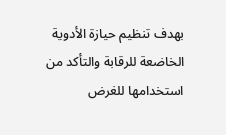بهدف تنظيم حيازة الأدوية الخاضعة للرقابة والتأكد من استخدامها للغرض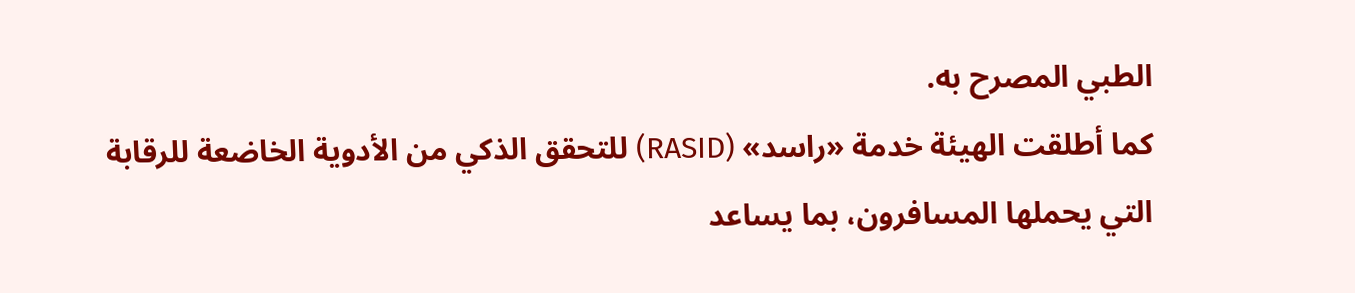الطبي المصرح به.
كما أطلقت الهيئة خدمة «راسد» (RASID) للتحقق الذكي من الأدوية الخاضعة للرقابة التي يحملها المسافرون، بما يساعد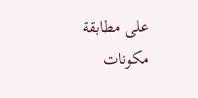على مطابقة مكونات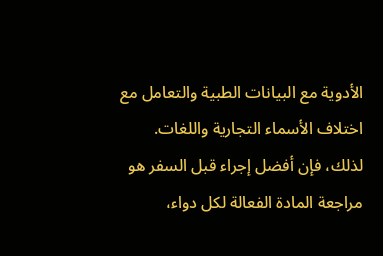الأدوية مع البيانات الطبية والتعامل مع اختلاف الأسماء التجارية واللغات.
لذلك، فإن أفضل إجراء قبل السفر هو مراجعة المادة الفعالة لكل دواء،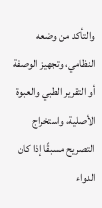والتأكد من وضعه النظامي، وتجهيز الوصفة أو التقرير الطبي والعبوة الأصلية، واستخراج التصريح مسبقًا إذا كان الدواء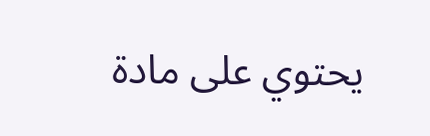يحتوي على مادة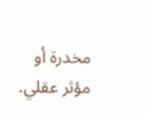مخدرة أو مؤثر عقلي.